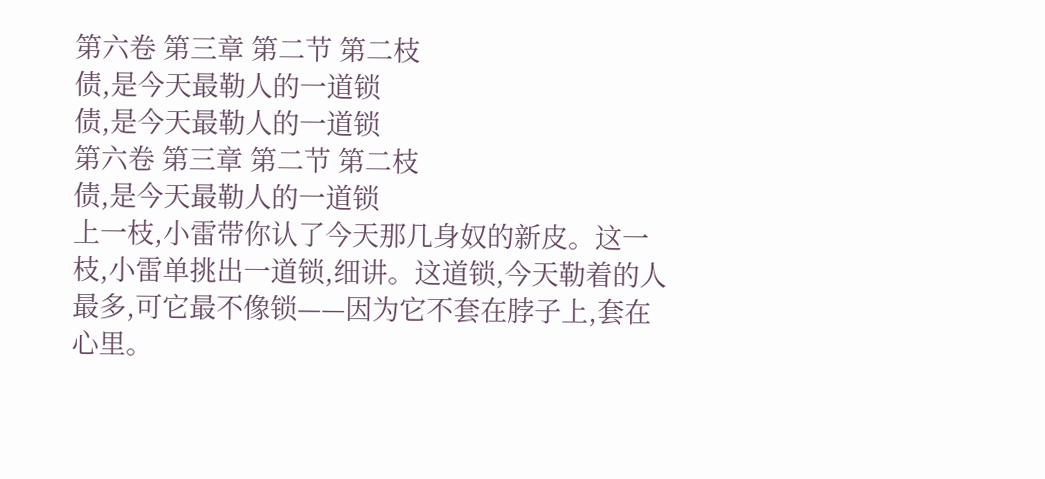第六卷 第三章 第二节 第二枝
债,是今天最勒人的一道锁
债,是今天最勒人的一道锁
第六卷 第三章 第二节 第二枝
债,是今天最勒人的一道锁
上一枝,小雷带你认了今天那几身奴的新皮。这一枝,小雷单挑出一道锁,细讲。这道锁,今天勒着的人最多,可它最不像锁——因为它不套在脖子上,套在心里。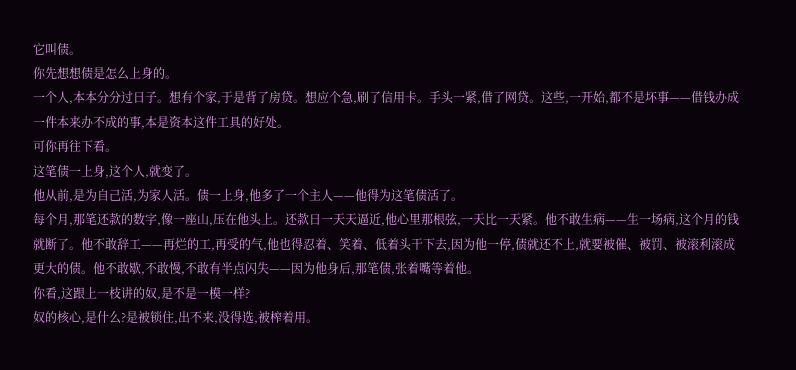它叫债。
你先想想债是怎么上身的。
一个人,本本分分过日子。想有个家,于是背了房贷。想应个急,刷了信用卡。手头一紧,借了网贷。这些,一开始,都不是坏事——借钱办成一件本来办不成的事,本是资本这件工具的好处。
可你再往下看。
这笔债一上身,这个人,就变了。
他从前,是为自己活,为家人活。债一上身,他多了一个主人——他得为这笔债活了。
每个月,那笔还款的数字,像一座山,压在他头上。还款日一天天逼近,他心里那根弦,一天比一天紧。他不敢生病——生一场病,这个月的钱就断了。他不敢辞工——再烂的工,再受的气,他也得忍着、笑着、低着头干下去,因为他一停,债就还不上,就要被催、被罚、被滚利滚成更大的债。他不敢歇,不敢慢,不敢有半点闪失——因为他身后,那笔债,张着嘴等着他。
你看,这跟上一枝讲的奴,是不是一模一样?
奴的核心,是什么?是被锁住,出不来,没得选,被榨着用。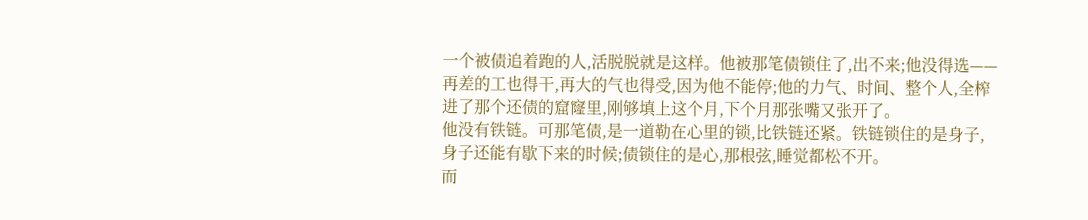一个被债追着跑的人,活脱脱就是这样。他被那笔债锁住了,出不来;他没得选——再差的工也得干,再大的气也得受,因为他不能停;他的力气、时间、整个人,全榨进了那个还债的窟窿里,刚够填上这个月,下个月那张嘴又张开了。
他没有铁链。可那笔债,是一道勒在心里的锁,比铁链还紧。铁链锁住的是身子,身子还能有歇下来的时候;债锁住的是心,那根弦,睡觉都松不开。
而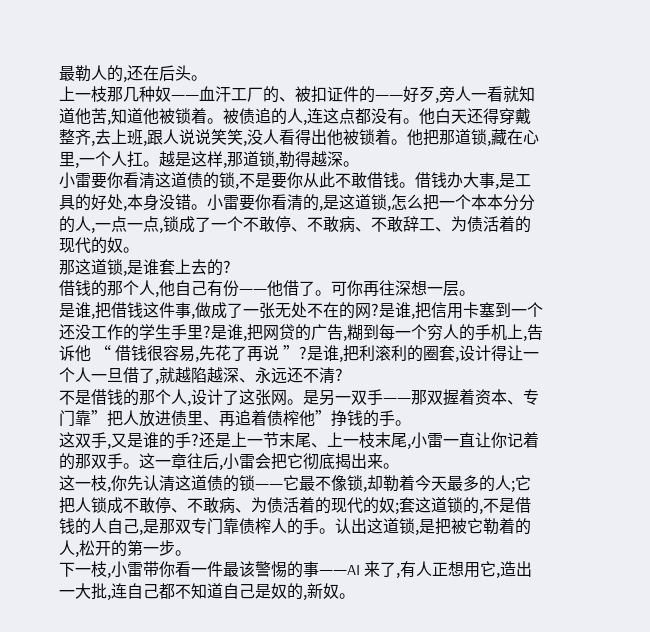最勒人的,还在后头。
上一枝那几种奴——血汗工厂的、被扣证件的——好歹,旁人一看就知道他苦,知道他被锁着。被债追的人,连这点都没有。他白天还得穿戴整齐,去上班,跟人说说笑笑,没人看得出他被锁着。他把那道锁,藏在心里,一个人扛。越是这样,那道锁,勒得越深。
小雷要你看清这道债的锁,不是要你从此不敢借钱。借钱办大事,是工具的好处,本身没错。小雷要你看清的,是这道锁,怎么把一个本本分分的人,一点一点,锁成了一个不敢停、不敢病、不敢辞工、为债活着的现代的奴。
那这道锁,是谁套上去的?
借钱的那个人,他自己有份——他借了。可你再往深想一层。
是谁,把借钱这件事,做成了一张无处不在的网?是谁,把信用卡塞到一个还没工作的学生手里?是谁,把网贷的广告,糊到每一个穷人的手机上,告诉他 “ 借钱很容易,先花了再说 ”?是谁,把利滚利的圈套,设计得让一个人一旦借了,就越陷越深、永远还不清?
不是借钱的那个人,设计了这张网。是另一双手——那双握着资本、专门靠”把人放进债里、再追着债榨他”挣钱的手。
这双手,又是谁的手?还是上一节末尾、上一枝末尾,小雷一直让你记着的那双手。这一章往后,小雷会把它彻底揭出来。
这一枝,你先认清这道债的锁——它最不像锁,却勒着今天最多的人;它把人锁成不敢停、不敢病、为债活着的现代的奴;套这道锁的,不是借钱的人自己,是那双专门靠债榨人的手。认出这道锁,是把被它勒着的人,松开的第一步。
下一枝,小雷带你看一件最该警惕的事——AI 来了,有人正想用它,造出一大批,连自己都不知道自己是奴的,新奴。